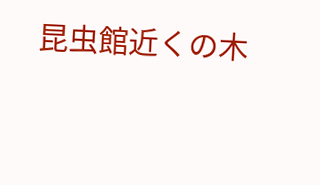昆虫館近くの木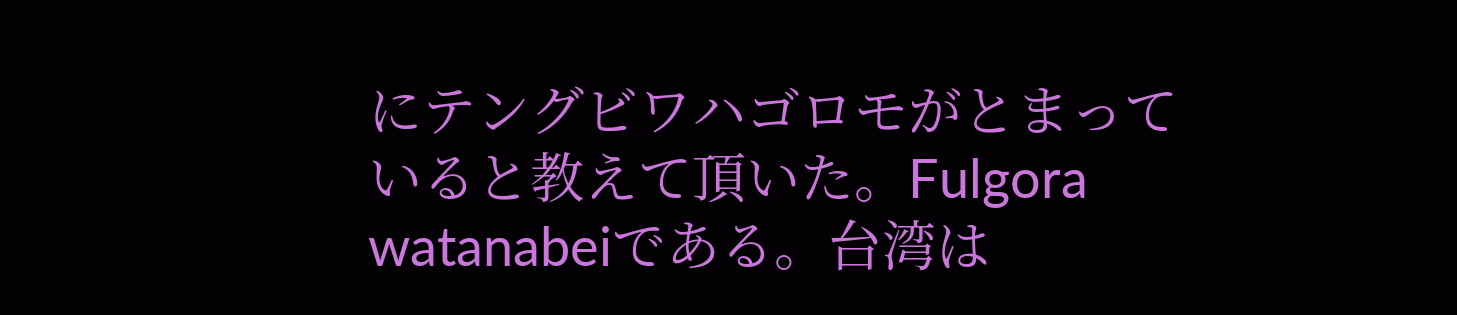にテングビワハゴロモがとまっていると教えて頂いた。Fulgora watanabeiである。台湾は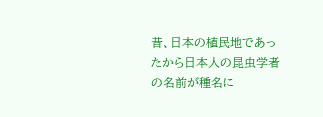昔、日本の植民地であったから日本人の昆虫学者の名前が種名に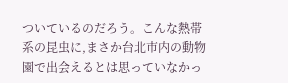ついているのだろう。こんな熱帯系の昆虫に,まさか台北市内の動物園で出会えるとは思っていなかっ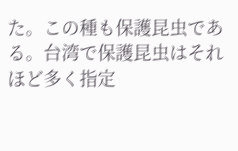た。この種も保護昆虫である。台湾で保護昆虫はそれほど多く指定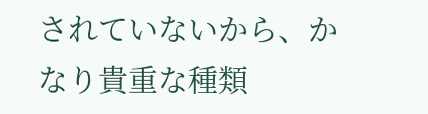されていないから、かなり貴重な種類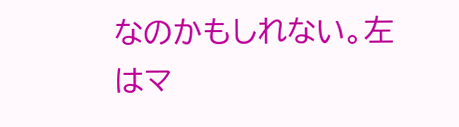なのかもしれない。左はマ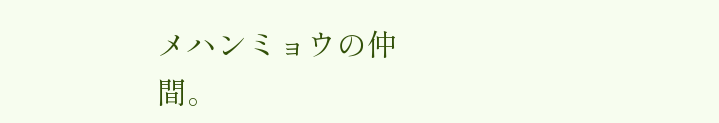メハンミョウの仲間。